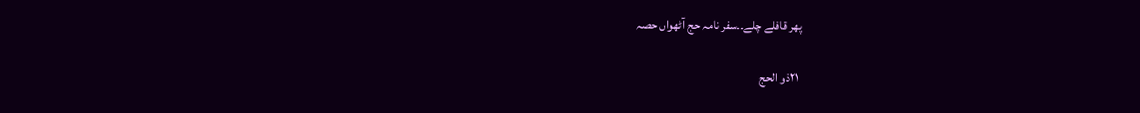پھر قافلے چلے۔۔سفر نامہ حج آٹھواں حصہ

 ۲۱ذو الحج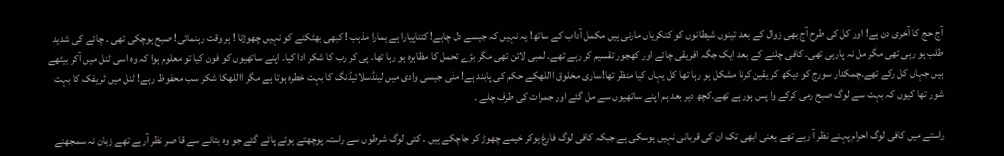آج حج کا آخری دن ہے! اور کل کی طرح آج بھی زوال کے بعد تینوں شیطانوں کو کنکریاں مارنی ہیں مکمل آداب کے ساتھ! یہ نہیں کہ جیسے دل چاہے! کتناپیارا ہے ہمارا مذہب ! کبھی بھٹکنے کو نہیں چھوڑتا ! ہر وقت رہنمائی! صبح ہوچکی تھی ۔ چائے کی شدید طلب ہو رہی تھی مگر مل نہ پارہی تھی۔ کافی چلنے کے بعد ایک جگہ افریقی چائے اور کھجور تقسیم کر رہے تھے۔ لمبی لائن تھی مگر بڑے تحمل کا مظاہرہ ہو رہا تھا۔ پی کر رب کا شکر ادا کیا۔ اپنے ساتھیوں کو فون کیا تو معلوم ہوا کہ وہ اسی ٹنل میں آکر بیٹھے ہیں جہاں کل رکے تھے۔چمکدار سورج کو دیکھ کر یقین کرنا مشکل ہو رہا تھا کل یہاں کیا منظر تھا!ساری مخلوق االلهکے حکم کی پابند ہے! منٰی جیسی وادی میں لینڈسلائیڈنگ کا بہت خطرہ ہوتا ہے مگر االلهکا شکر سب محفوظ رہے! ٹنل میں ٹریفک کا بہت شور تھا کیوں کہ بہت سے لوگ صبح رمی کرکے وا پس ہورہے تھے۔کچھ دیر بعد ہم اپنے ساتھیوں سے مل گئے اور جمرات کی طرف چلے ۔

راستے میں کافی لوگ احرام پہنے نظر آ رہے تھے یعنی ابھی تک ان کی قربانی نہیں ہوسکی ہے جبکہ کافی لوگ فارغ ہوکر خیمے چھوڑ کر جاچکے ہیں ۔ کئی لوگ شرطوں سے راستہ پوچھتے ہوئے پائے گئے جو وہ بتانے سے قا صر نظر آرہے تھے زبان نہ سمجھنے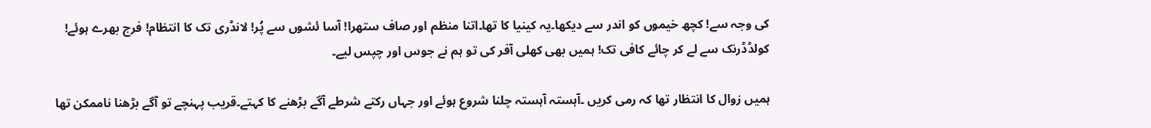کی وجہ سے! کچھ خیموں کو اندر سے دیکھا۔یہ کینیا کا تھا۔اتنا منظم اور صاف ستھرا! آسا ئشوں سے پُر! لانڈری تک کا انتظام! فرج بھرے ہوئے! کولڈڈرنک سے لے کر چائے کافی تک! ہمیں بھی کھلی آفر کی تو ہم نے جوس اور چپس لیے۔

ہمیں زوال کا انتظار تھا کہ رمی کریں ۔آہستہ آہستہ چلنا شروع ہوئے اور جہاں رکتے شرطے آگے بڑھنے کا کہتے۔قریب پہنچے تو آگے بڑھنا ناممکن تھا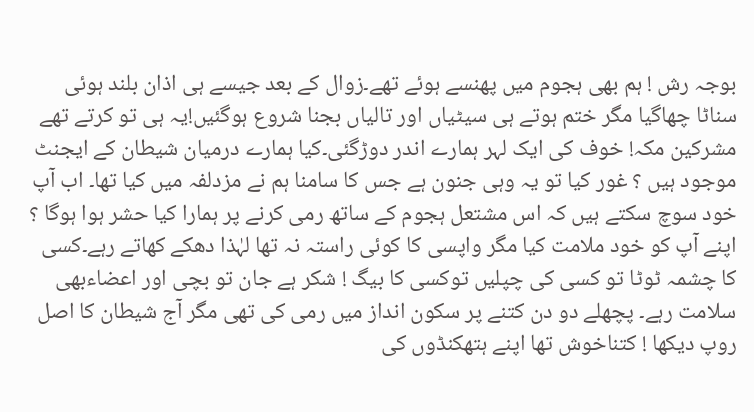بوجہ رش ! ہم بھی ہجوم میں پھنسے ہوئے تھے۔زوال کے بعد جیسے ہی اذان بلند ہوئی سناٹا چھاگیا مگر ختم ہوتے ہی سیٹیاں اور تالیاں بجنا شروع ہوگئیں!یہ ہی تو کرتے تھے مشرکین مکہ! خوف کی ایک لہر ہمارے اندر دوڑگئی۔کیا ہمارے درمیان شیطان کے ایجنٹ موجود ہیں ؟ غور کیا تو یہ وہی جنون ہے جس کا سامنا ہم نے مزدلفہ میں کیا تھا۔ اب آپ خود سوچ سکتے ہیں کہ اس مشتعل ہجوم کے ساتھ رمی کرنے پر ہمارا کیا حشر ہوا ہوگا ؟ اپنے آپ کو خود ملامت کیا مگر واپسی کا کوئی راستہ نہ تھا لہٰذا دھکے کھاتے رہے۔کسی کا چشمہ ٹوٹا تو کسی کی چپلیں توکسی کا بیگ ! شکر ہے جان تو بچی اور اعضاءبھی سلامت رہے۔ پچھلے دو دن کتنے پر سکون انداز میں رمی کی تھی مگر آج شیطان کا اصل روپ دیکھا ! کتناخوش تھا اپنے ہتھکنڈوں کی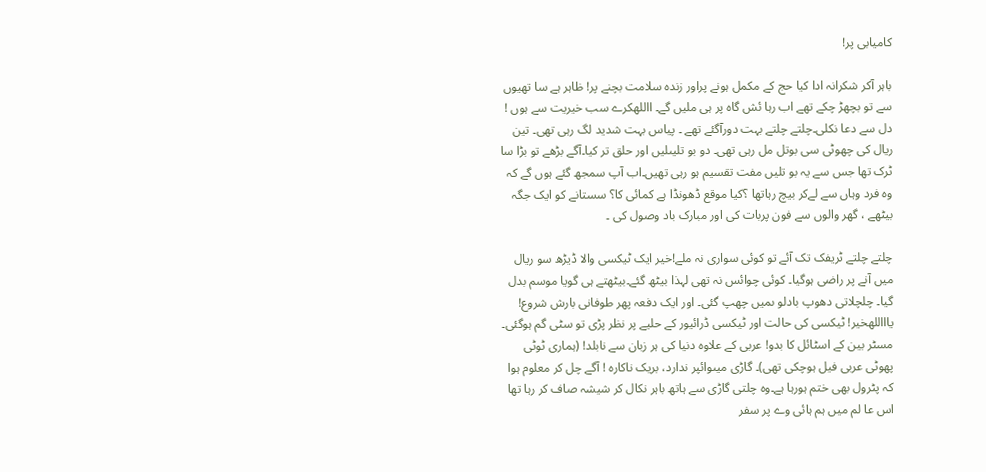کامیابی پر!

باہر آکر شکرانہ ادا کیا حج کے مکمل ہونے پراور زندہ سلامت بچنے پر! ظاہر ہے سا تھیوں سے تو بچھڑ چکے تھے اب رہا ئش گاہ پر ہی ملیں گے۔ االلهکرے سب خیریت سے ہوں ! دل سے دعا نکلی۔چلتے چلتے بہت دورآگئے تھے ۔ پیاس بہت شدید لگ رہی تھی۔ تین ریال کی چھوٹی سی بوتل مل رہی تھی۔ دو بو تلیںلیں اور حلق تر کیا۔آگے بڑھے تو بڑا سا ٹرک تھا جس سے یہ بو تلیں مفت تقسیم ہو رہی تھیں۔اب آپ سمجھ گئے ہوں گے کہ وہ فرد وہاں سے لےکر بیچ رہاتھا ؟کیا موقع ڈھونڈا ہے کمائی کا؟ سستانے کو ایک جگہ بیٹھے ، گھر والوں سے فون پربات کی اور مبارک باد وصول کی ۔

چلتے چلتے ٹریفک تک آئے تو کوئی سواری نہ ملے!خیر ایک ٹیکسی والا ڈیڑھ سو ریال میں آنے پر راضی ہوگیا۔ کوئی چوائس نہ تھی لہذا بیٹھ گئے۔بیٹھتے ہی گویا موسم بدل گیا۔ چلچلاتی دھوپ بادلو ںمیں چھپ گئی۔ اور ایک دفعہ پھر طوفانی بارش شروع! یاااللهخیر! ٹیکسی کی حالت اور ٹیکسی ڈرائیور کے حلیے پر نظر پڑی تو سٹی گم ہوگئی۔ مسٹر بین کے اسٹائل کا بدو! عربی کے علاوہ دنیا کی ہر زبان سے نابلد! (ہماری ٹوٹی پھوٹی عربی فیل ہوچکی تھی)۔ گاڑی میںوائپر ندارد، بریک ناکارہ ! آگے چل کر معلوم ہوا کہ پٹرول بھی ختم ہورہا ہے۔وہ چلتی گاڑی سے ہاتھ باہر نکال کر شیشہ صاف کر رہا تھا اس عا لم میں ہم ہائی وے پر سفر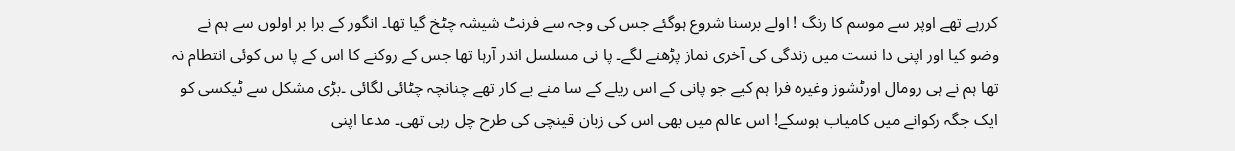کررہے تھے اوپر سے موسم کا رنگ ! اولے برسنا شروع ہوگئے جس کی وجہ سے فرنٹ شیشہ چٹخ گیا تھا۔ انگور کے برا بر اولوں سے ہم نے وضو کیا اور اپنی دا نست میں زندگی کی آخری نماز پڑھنے لگے۔ پا نی مسلسل اندر آرہا تھا جس کے روکنے کا اس کے پا س کوئی انتطام نہ تھا ہم نے ہی رومال اورٹشوز وغیرہ فرا ہم کیے جو پانی کے اس ریلے کے سا منے بے کار تھے چنانچہ چٹائی لگائی ۔بڑی مشکل سے ٹیکسی کو ایک جگہ رکوانے میں کامیاب ہوسکے! اس عالم میں بھی اس کی زبان قینچی کی طرح چل رہی تھی۔ مدعا اپنی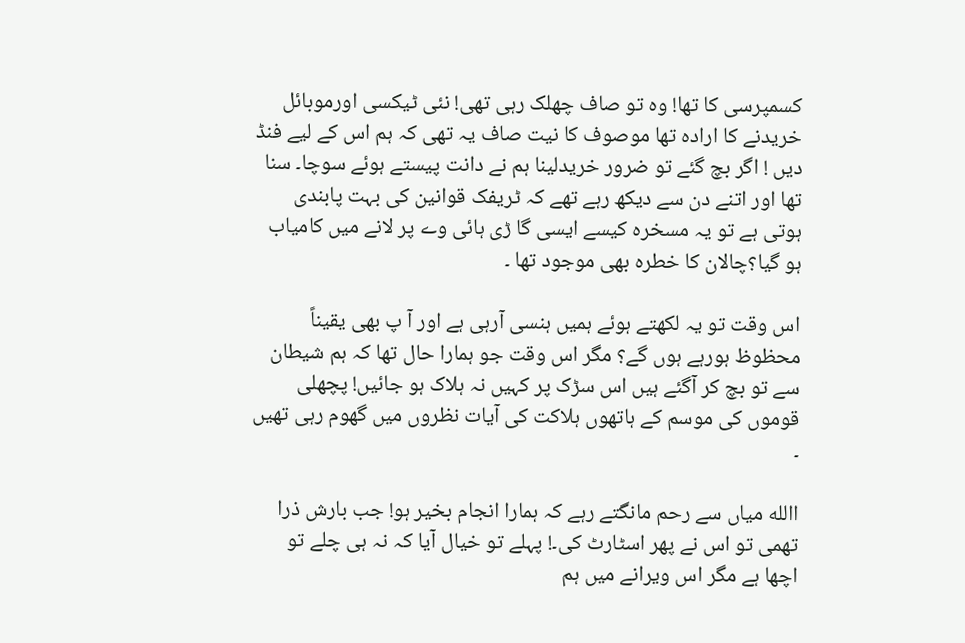کسمپرسی کا تھا! وہ تو صاف چھلک رہی تھی! نئی ٹیکسی اورموبائل خریدنے کا ارادہ تھا موصوف کا نیت صاف یہ تھی کہ ہم اس کے لیے فنڈ دیں ! اگر بچ گئے تو ضرور خریدلینا ہم نے دانت پیستے ہوئے سوچا۔ سنا تھا اور اتنے دن سے دیکھ رہے تھے کہ ٹریفک قوانین کی بہت پابندی ہوتی ہے تو یہ مسخرہ کیسے ایسی گا ڑی ہائی وے پر لانے میں کامیاب ہو گیا؟چالان کا خطرہ بھی موجود تھا ۔

اس وقت تو یہ لکھتے ہوئے ہمیں ہنسی آرہی ہے اور آ پ بھی یقیناً محظوظ ہورہے ہوں گے؟ مگر اس وقت جو ہمارا حال تھا کہ ہم شیطان سے تو بچ کر آگئے ہیں اس سڑک پر کہیں نہ ہلاک ہو جائیں! پچھلی قوموں کی موسم کے ہاتھوں ہلاکت کی آیات نظروں میں گھوم رہی تھیں ۔

االله میاں سے رحم مانگتے رہے کہ ہمارا انجام بخیر ہو! جب بارش ذرا تھمی تو اس نے پھر اسٹارٹ کی۔! پہلے تو خیال آیا کہ نہ ہی چلے تو اچھا ہے مگر اس ویرانے میں ہم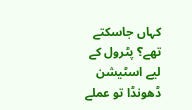کہاں جاسکتے تھے؟ پٹرول کے لیے اسٹیشن ڈھونڈا تو عملے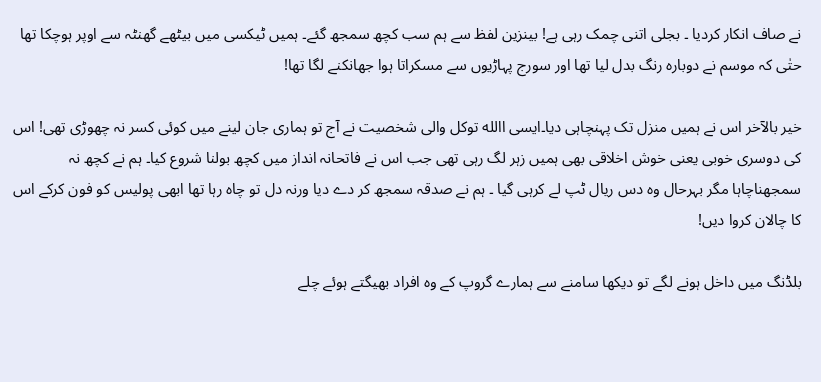نے صاف انکار کردیا ۔ بجلی اتنی چمک رہی ہے! بینزین لفظ سے ہم سب کچھ سمجھ گئے۔ ہمیں ٹیکسی میں بیٹھے گھنٹہ سے اوپر ہوچکا تھا حتٰی کہ موسم نے دوبارہ رنگ بدل لیا تھا اور سورج پہاڑیوں سے مسکراتا ہوا جھانکنے لگا تھا!

خیر بالآخر اس نے ہمیں منزل تک پہنچاہی دیا۔ایسی االله توکل والی شخصیت نے آج تو ہماری جان لینے میں کوئی کسر نہ چھوڑی تھی! اس کی دوسری خوبی یعنی خوش اخلاقی بھی ہمیں زہر لگ رہی تھی جب اس نے فاتحانہ انداز میں کچھ بولنا شروع کیا۔ ہم نے کچھ نہ سمجھناچاہا مگر بہرحال وہ دس ریال ٹپ لے کرہی گیا ۔ ہم نے صدقہ سمجھ کر دے دیا ورنہ دل تو چاہ رہا تھا ابھی پولیس کو فون کرکے اس کا چالان کروا دیں!

بلڈنگ میں داخل ہونے لگے تو دیکھا سامنے سے ہمارے گروپ کے وہ افراد بھیگتے ہوئے چلے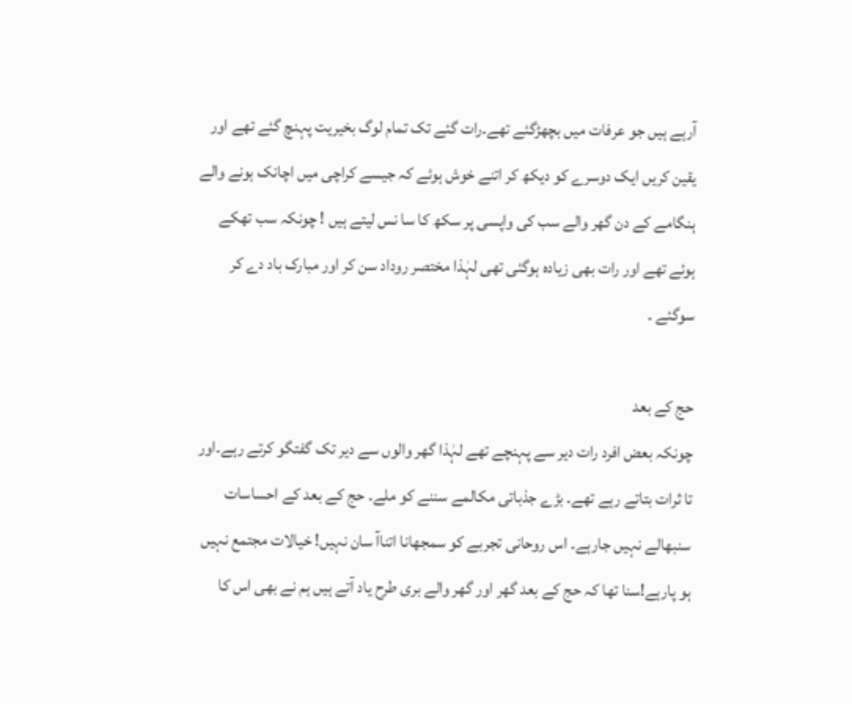آرہے ہیں جو عرفات میں بچھڑگئے تھے۔رات گئے تک تمام لوگ بخیریت پہنچ گئے تھے اور یقین کریں ایک دوسرے کو دیکھ کر اتنے خوش ہوئے کہ جیسے کراچی میں اچانک ہونے والے ہنگامے کے دن گھر والے سب کی واپسی پر سکھ کا سا نس لیتے ہیں ! چونکہ سب تھکے ہوئے تھے اور رات بھی زیادہ ہوگئی تھی لہٰذا مختصر روداد سن کر اور مبارک باد دے کر سوگئے ۔

حج کے بعد
چونکہ بعض افرد رات دیر سے پہنچے تھے لہٰذا گھر والوں سے دیر تک گفتگو کرتے رہے۔اور تا ثرات بتاتے رہے تھے۔ بڑے جذباتی مکالمے سننے کو ملے۔ حج کے بعد کے احساسات سنبھالے نہیں جارہے۔ اس روحانی تجربے کو سمجھانا اتناآ سان نہیں! خیالات مجتمع نہیں ہو پارہے!سنا تھا کہ حج کے بعد گھر اور گھر والے بری طرح یاد آتے ہیں ہم نے بھی اس کا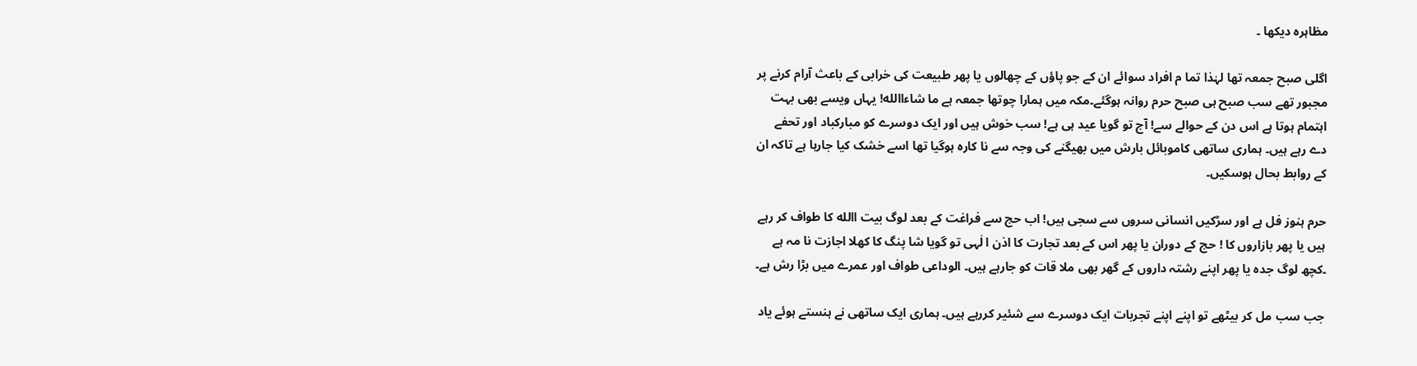مظاہرہ دیکھا ۔

اگلی صبح جمعہ تھا لہٰذا تما م افراد سوائے ان کے جو پاؤں کے چھالوں یا پھر طبیعت کی خرابی کے باعث آرام کرنے پر مجبور تھے سب صبح ہی صبح حرم روانہ ہوگئے۔مکہ میں ہمارا چوتھا جمعہ ہے ما شاءاالله! یہاں ویسے بھی بہت اہتمام ہوتا ہے اس دن کے حوالے سے! آج تو گویا عید ہی ہے! سب خوش ہیں اور ایک دوسرے کو مبارکباد اور تحفے دے رہے ہیں۔ ہماری ساتھی کاموبائل بارش میں بھیگنے کی وجہ سے نا کارہ ہوگیا تھا اسے خشک کیا جارہا ہے تاکہ ان کے روابط بحال ہوسکیں۔

حرم ہنوز فل ہے اور سڑکیں انسانی سروں سے سجی ہیں! اب حج سے فراغت کے بعد لوگ بیت االله کا طواف کر رہے ہیں یا پھر بازاروں کا ! حج کے دوران یا پھر اس کے بعد تجارت کا اذن ا لٰہی تو گویا شا پنگ کا کھلا اجازت نا مہ ہے ۔کچھ لوگ جدہ یا پھر اپنے رشتہ داروں کے گھر بھی ملا قات کو جارہے ہیں۔ الوداعی طواف اور عمرے میں بڑا رش ہے۔

جب سب مل کر بیٹھے تو اپنے اپنے تجربات ایک دوسرے سے شئیر کررہے ہیں۔ ہماری ایک ساتھی نے ہنستے ہوئے یاد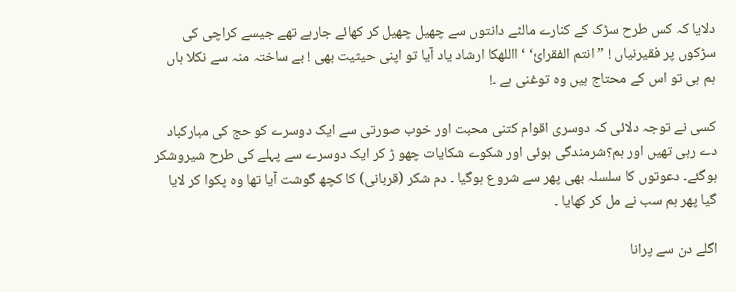دلایا کہ کس طرح سڑک کے کنارے مالٹے دانتوں سے چھیل چھیل کر کھائے جارہے تھے جیسے کراچی کی سڑکوں پر فقیرنیاں ! ” انتم الفقرائ‘ ‘ االلهکا ارشاد یاد آیا تو اپنی حیثیت بھی ! بے ساختہ منہ سے نکلا ہاں ہم ہی تو اس کے محتاج ہیں وہ توغنی ہے ۔!

کسی نے توجہ دلائی کہ دوسری اقوام کتنی محبت اور خوب صورتی سے ایک دوسرے کو حج کی مبارکباد دے رہی تھیں اور ہم؟شرمندگی ہوئی اور شکوے شکایات چھو ڑ کر ایک دوسرے سے پہلے کی طرح شیروشکر ہوگئے۔ دعوتوں کا سلسلہ بھی پھر سے شروع ہوگیا ۔ دم شکر (قربانی) کا کچھ گوشت آیا تھا وہ پکوا کر لایا گیا پھر ہم سب نے مل کر کھایا ۔

اگلے دن سے پرانا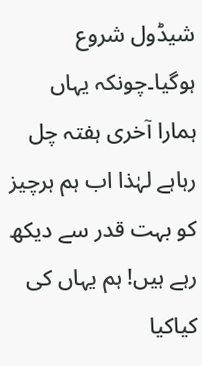شیڈول شروع ہوگیا۔چونکہ یہاں ہمارا آخری ہفتہ چل رہاہے لہٰذا اب ہم ہرچیز کو بہت قدر سے دیکھ رہے ہیں! ہم یہاں کی کیاکیا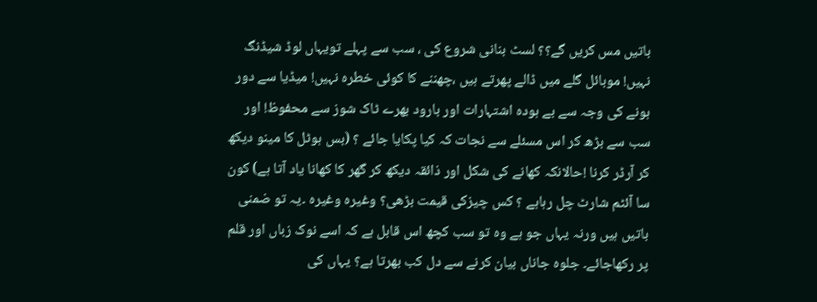باتیں مس کریں گے؟؟ لسٹ بنانی شروع کی ، سب سے پہلے تویہاں لوڈ شیڈنگ نہیں! موبائل گلے میں ڈالے پھرتے ہیں ،چھننے کا کوئی خطرہ نہیں! میڈیا سے دور ہونے کی وجہ سے بے ہودہ اشتہارات اور بارود بھرے ٹاک شوز سے محفوظ! اور سب سے بڑھ کر اس مسئلے سے نجات کہ کیا پکایا جائے ؟ (بس ہوٹل کا مینو دیکھ کر آرڈر کرنا !حالانکہ کھانے کی شکل اور ذائقہ دیکھ کر گھر کا کھانا یاد آتا ہے) کون سا آئٹم شارٹ چل رہاہے ؟ کس چیزکی قیمت بڑھی؟ وغیرہ وغیرہ ۔یہ تو ضمنی باتیں ہیں ورنہ یہاں جو ہے وہ تو سب کچھ اس قابل ہے کہ اسے نوک زباں اور قلم پر رکھاجائے۔ جلوہ جاناں بیان کرنے سے دل کب بھرتا ہے؟ یہاں کی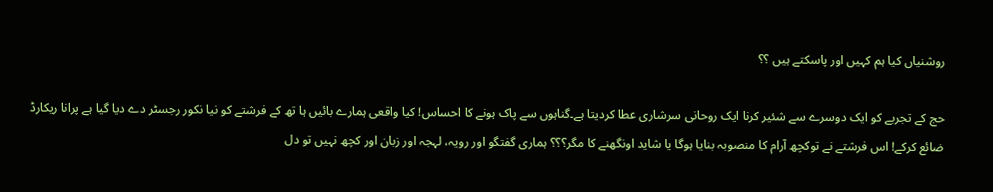روشنیاں کیا ہم کہیں اور پاسکتے ہیں ؟؟

حج کے تجربے کو ایک دوسرے سے شئیر کرنا ایک روحانی سرشاری عطا کردیتا ہے۔گناہوں سے پاک ہونے کا احساس! کیا واقعی ہمارے بائیں ہا تھ کے فرشتے کو نیا نکور رجسٹر دے دیا گیا ہے پرانا ریکارڈ ضائع کرکے! اس فرشتے نے توکچھ آرام کا منصوبہ بنایا ہوگا یا شاید اونگھنے کا مگر؟؟؟ ہماری گفتگو اور رویہ، لہجہ اور زبان اور کچھ نہیں تو دل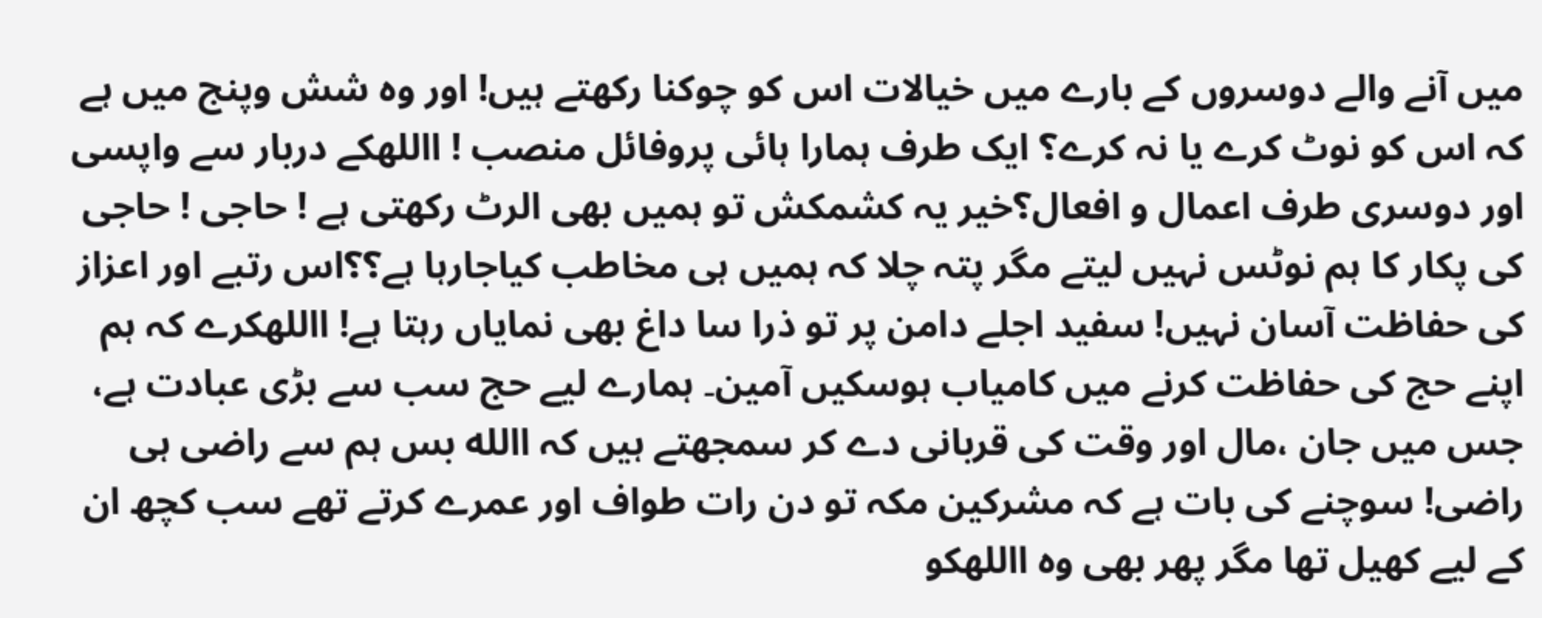میں آنے والے دوسروں کے بارے میں خیالات اس کو چوکنا رکھتے ہیں! اور وہ شش وپنج میں ہے کہ اس کو نوٹ کرے یا نہ کرے؟ ایک طرف ہمارا ہائی پروفائل منصب ! االلهکے دربار سے واپسی اور دوسری طرف اعمال و افعال؟خیر یہ کشمکش تو ہمیں بھی الرٹ رکھتی ہے ! حاجی ! حاجی کی پکار کا ہم نوٹس نہیں لیتے مگر پتہ چلا کہ ہمیں ہی مخاطب کیاجارہا ہے؟؟اس رتبے اور اعزاز کی حفاظت آسان نہیں! سفید اجلے دامن پر تو ذرا سا داغ بھی نمایاں رہتا ہے! االلهکرے کہ ہم اپنے حج کی حفاظت کرنے میں کامیاب ہوسکیں آمین۔ ہمارے لیے حج سب سے بڑی عبادت ہے، جس میں جان ،مال اور وقت کی قربانی دے کر سمجھتے ہیں کہ االله بس ہم سے راضی ہی راضی! سوچنے کی بات ہے کہ مشرکین مکہ تو دن رات طواف اور عمرے کرتے تھے سب کچھ ان کے لیے کھیل تھا مگر پھر بھی وہ االلهکو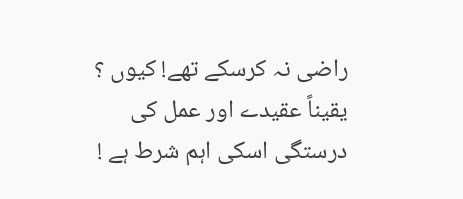راضی نہ کرسکے تھے! کیوں ؟ یقیناً عقیدے اور عمل کی درستگی اسکی اہم شرط ہے !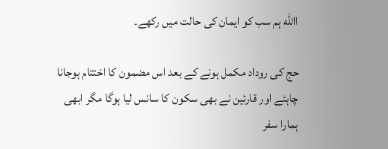االله ہم سب کو ایمان کی حالت میں رکھے۔

حج کی روداد مکمل ہونے کے بعد اس مضمون کا اختتام ہوجانا چاہئے اور قارئین نے بھی سکون کا سانس لیا ہوگا مگر ابھی ہمارا سفر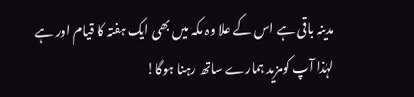مدینہ باقی ہے اس کے علا وہ مکہ میں بھی ایک ہفتہ کا قیام اور ہے لہٰذا آپ کومزید ہمارے ساتھ رہنا ہوگا!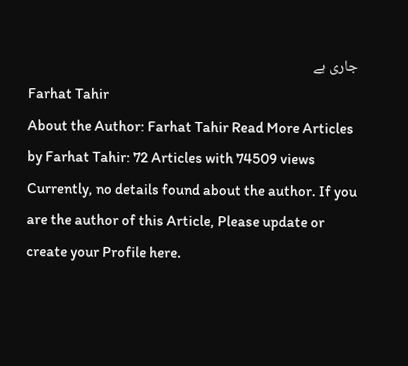جاری ہے
Farhat Tahir
About the Author: Farhat Tahir Read More Articles by Farhat Tahir: 72 Articles with 74509 views Currently, no details found about the author. If you are the author of this Article, Please update or create your Profile here.